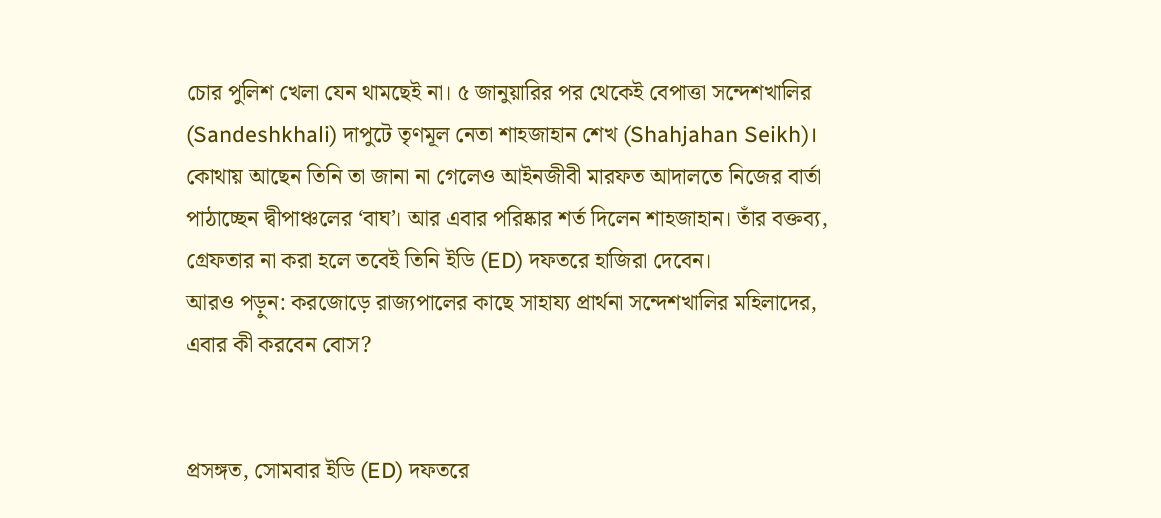চোর পুলিশ খেলা যেন থামছেই না। ৫ জানুয়ারির পর থেকেই বেপাত্তা সন্দেশখালির (Sandeshkhali) দাপুটে তৃণমূল নেতা শাহজাহান শেখ (Shahjahan Seikh)। কোথায় আছেন তিনি তা জানা না গেলেও আইনজীবী মারফত আদালতে নিজের বার্তা পাঠাচ্ছেন দ্বীপাঞ্চলের ‘বাঘ’। আর এবার পরিষ্কার শর্ত দিলেন শাহজাহান। তাঁর বক্তব্য, গ্রেফতার না করা হলে তবেই তিনি ইডি (ED) দফতরে হাজিরা দেবেন।
আরও পড়ুন: করজোড়ে রাজ্যপালের কাছে সাহায্য প্রার্থনা সন্দেশখালির মহিলাদের, এবার কী করবেন বোস?


প্রসঙ্গত, সোমবার ইডি (ED) দফতরে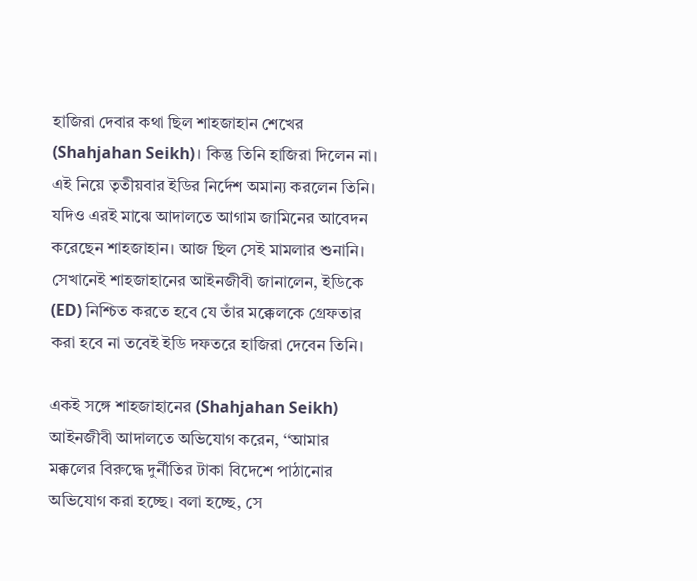হাজিরা দেবার কথা ছিল শাহজাহান শেখের (Shahjahan Seikh)। কিন্তু তিনি হাজিরা দিলেন না। এই নিয়ে তৃতীয়বার ইডির নির্দেশ অমান্য করলেন তিনি। যদিও এরই মাঝে আদালতে আগাম জামিনের আবেদন করেছেন শাহজাহান। আজ ছিল সেই মামলার শুনানি। সেখানেই শাহজাহানের আইনজীবী জানালেন, ইডিকে (ED) নিশ্চিত করতে হবে যে তাঁর মক্কেলকে গ্রেফতার করা হবে না তবেই ইডি দফতরে হাজিরা দেবেন তিনি।

একই সঙ্গে শাহজাহানের (Shahjahan Seikh) আইনজীবী আদালতে অভিযোগ করেন, ‘‘আমার মক্কলের বিরুদ্ধে দুর্নীতির টাকা বিদেশে পাঠানোর অভিযোগ করা হচ্ছে। বলা হচ্ছে, সে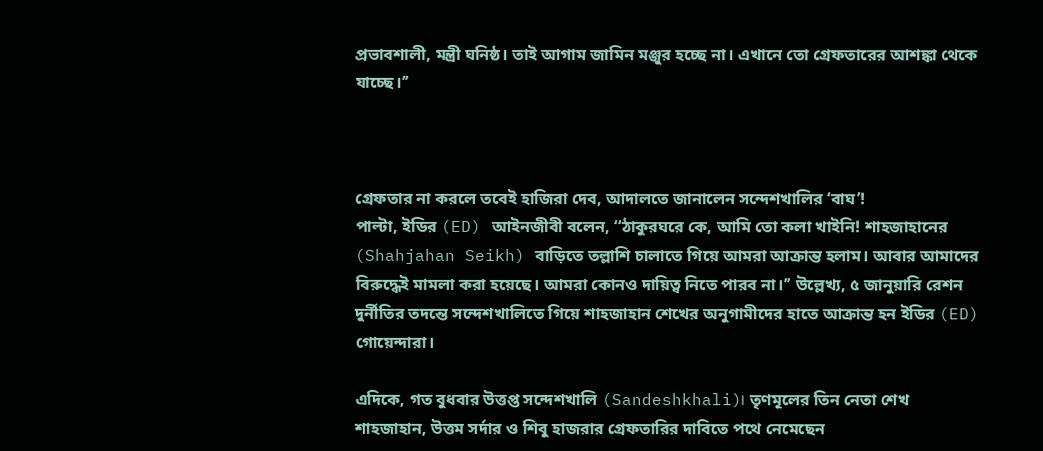প্রভাবশালী, মন্ত্রী ঘনিষ্ঠ। তাই আগাম জামিন মঞ্জুর হচ্ছে না। এখানে তো গ্রেফতারের আশঙ্কা থেকে যাচ্ছে।’’



গ্রেফতার না করলে তবেই হাজিরা দেব, আদালতে জানালেন সন্দেশখালির ‘বাঘ’!
পাল্টা, ইডির (ED) আইনজীবী বলেন, ‘‘ঠাকুরঘরে কে, আমি তো কলা খাইনি! শাহজাহানের (Shahjahan Seikh) বাড়িতে তল্লাশি চালাতে গিয়ে আমরা আক্রান্ত হলাম। আবার আমাদের বিরুদ্ধেই মামলা করা হয়েছে। আমরা কোনও দায়িত্ব নিতে পারব না।’’ উল্লেখ্য, ৫ জানুয়ারি রেশন দুর্নীতির তদন্তে সন্দেশখালিতে গিয়ে শাহজাহান শেখের অনুগামীদের হাতে আক্রান্ত হন ইডির (ED) গোয়েন্দারা।

এদিকে, গত বুধবার উত্তপ্ত সন্দেশখালি (Sandeshkhali)। তৃণমূলের তিন নেতা শেখ শাহজাহান, উত্তম সর্দার ও শিবু হাজরার গ্রেফতারির দাবিতে পথে নেমেছেন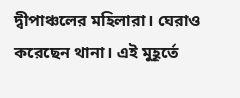দ্বীপাঞ্চলের মহিলারা। ঘেরাও করেছেন থানা। এই মুহূর্তে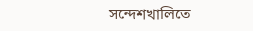সন্দেশখালিতে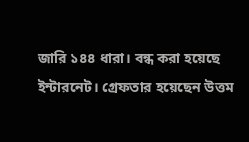জারি ১৪৪ ধারা। বন্ধ করা হয়েছে ইন্টারনেট। গ্রেফতার হয়েছেন উত্তম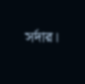সর্দার।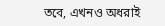তবে, এখনও অধরাই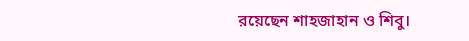রয়েছেন শাহজাহান ও শিবু।